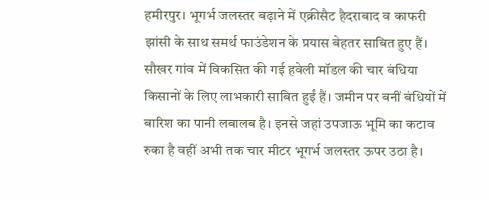हमीरपुर। भूगर्भ जलस्तर बढ़ाने में एक्रीसैट हैदराबाद व काफरी झांसी के साथ समर्थ फाउंडेशन के प्रयास बेहतर साबित हुए हैं। सौखर गांव में विकसित की गई हवेली मॉडल की चार बंधिया किसानों के लिए लाभकारी साबित हुईं हैं। जमीन पर बनीं बंधियों में बारिश का पानी लबालब है। इनसे जहां उपजाऊ भूमि का कटाव रुका है वहीं अभी तक चार मीटर भूगर्भ जलस्तर ऊपर उठा है।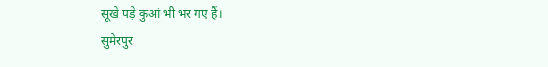सूखे पड़े कुआं भी भर गए हैं।
सुमेरपुर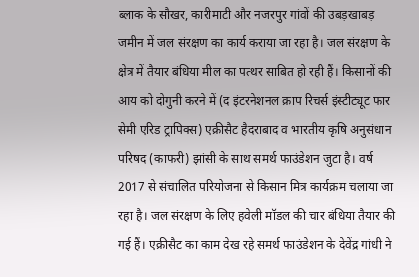ब्लाक के सौखर, कारीमाटी और नजरपुर गांवों की उबड़खाबड़ जमीन में जल संरक्षण का कार्य कराया जा रहा है। जल संरक्षण के क्षेत्र में तैयार बंधिया मील का पत्थर साबित हो रही हैं। किसानों की आय को दोगुनी करने में (द इंटरनेशनल क्राप रिचर्स इंस्टीट्यूट फार सेमी एरिड ट्रापिक्स) एक्रीसैट हैदराबाद व भारतीय कृषि अनुसंधान परिषद (काफरी) झांसी के साथ समर्थ फाउंडेशन जुटा है। वर्ष 2017 से संचालित परियोजना से किसान मित्र कार्यक्रम चलाया जा रहा है। जल संरक्षण के लिए हवेली मॉडल की चार बंधिया तैयार की गई हैं। एक्रीसैट का काम देख रहे समर्थ फाउंडेशन के देवेंद्र गांधी ने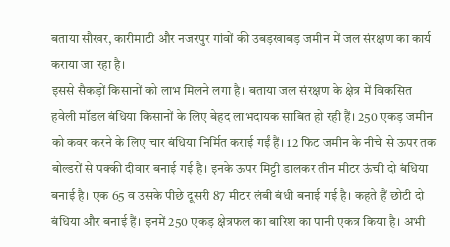बताया सौखर, कारीमाटी और नजरपुर गांवों की उबड़खाबड़ जमीन में जल संरक्षण का कार्य कराया जा रहा है।
इससे सैकड़ों किसानों को लाभ मिलने लगा है। बताया जल संरक्षण के क्षेत्र में विकसित हवेली मॉडल बंधिया किसानों के लिए बेहद लाभदायक साबित हो रही हैं। 250 एकड़ जमीन को कवर करने के लिए चार बंधिया निर्मित कराई गईं हैं। 12 फिट जमीन के नीचे से ऊपर तक बोल्डरों से पक्की दीवार बनाई गई है। इनके ऊपर मिट्टी डालकर तीन मीटर ऊंची दो बंधिया बनाई है। एक 65 व उसके पीछे दूसरी 87 मीटर लंबी बंधी बनाई गई है। कहते हैं छोटी दो बंधिया और बनाई हैं। इनमें 250 एकड़ क्षेत्रफल का बारिश का पानी एकत्र किया है। अभी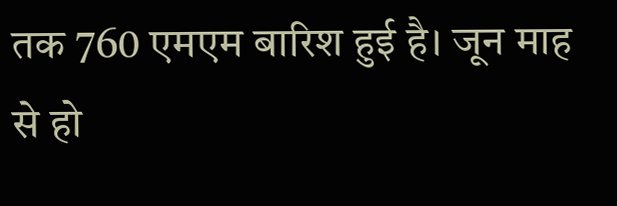तक 760 एमएम बारिश हुई है। जून माह से हो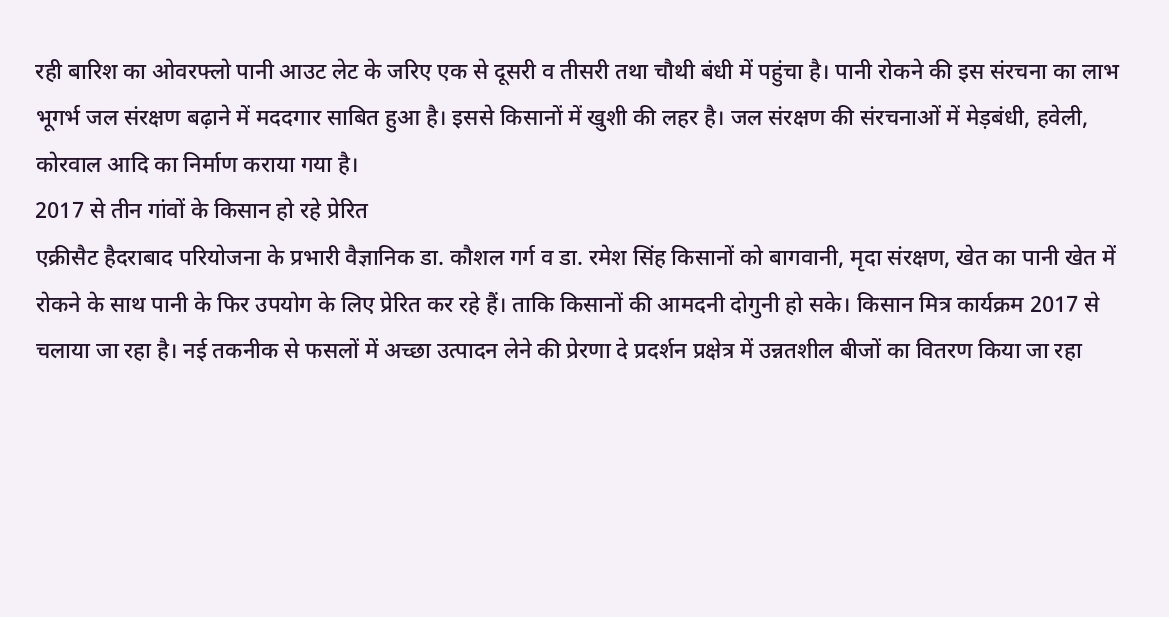रही बारिश का ओवरफ्लो पानी आउट लेट के जरिए एक से दूसरी व तीसरी तथा चौथी बंधी में पहुंचा है। पानी रोकने की इस संरचना का लाभ भूगर्भ जल संरक्षण बढ़ाने में मददगार साबित हुआ है। इससे किसानों में खुशी की लहर है। जल संरक्षण की संरचनाओं में मेड़बंधी, हवेली, कोरवाल आदि का निर्माण कराया गया है।
2017 से तीन गांवों के किसान हो रहे प्रेरित
एक्रीसैट हैदराबाद परियोजना के प्रभारी वैज्ञानिक डा. कौशल गर्ग व डा. रमेश सिंह किसानों को बागवानी, मृदा संरक्षण, खेत का पानी खेत में रोकने के साथ पानी के फिर उपयोग के लिए प्रेरित कर रहे हैं। ताकि किसानों की आमदनी दोगुनी हो सके। किसान मित्र कार्यक्रम 2017 से चलाया जा रहा है। नई तकनीक से फसलों में अच्छा उत्पादन लेने की प्रेरणा दे प्रदर्शन प्रक्षेत्र में उन्नतशील बीजों का वितरण किया जा रहा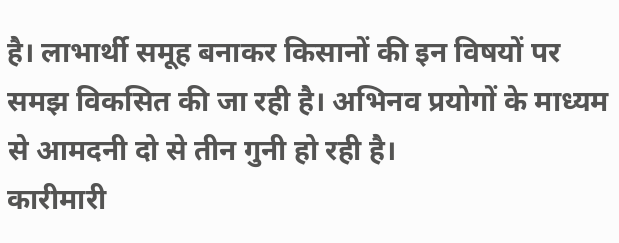है। लाभार्थी समूह बनाकर किसानों की इन विषयों पर समझ विकसित की जा रही है। अभिनव प्रयोगों के माध्यम से आमदनी दो से तीन गुनी हो रही है।
कारीमारी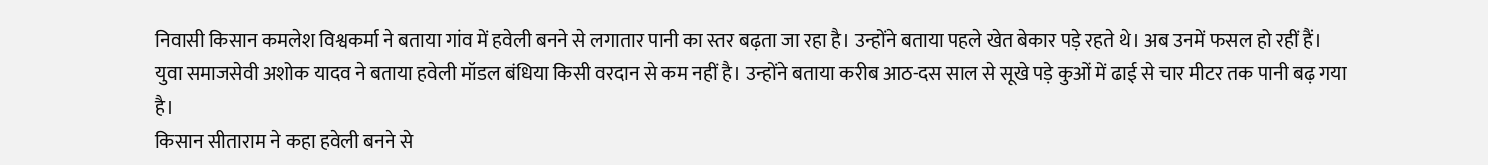निवासी किसान कमलेश विश्वकर्मा ने बताया गांव में हवेली बनने से लगातार पानी का स्तर बढ़ता जा रहा है। उन्होंने बताया पहले खेत बेकार पड़े रहते थे। अब उनमें फसल हो रहीं हैं।
युवा समाजसेवी अशोक यादव ने बताया हवेली मॉडल बंधिया किसी वरदान से कम नहीं है। उन्होंने बताया करीब आठ-दस साल से सूखे पड़े कुओं में ढाई से चार मीटर तक पानी बढ़ गया है।
किसान सीताराम ने कहा हवेली बनने से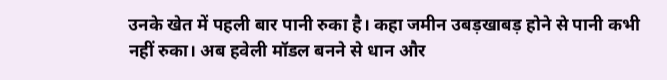उनके खेत में पहली बार पानी रुका है। कहा जमीन उबड़खाबड़ होने से पानी कभी नहीं रुका। अब हवेली मॉडल बनने से धान और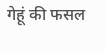गेहूं की फसल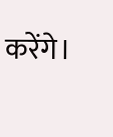करेंगे।